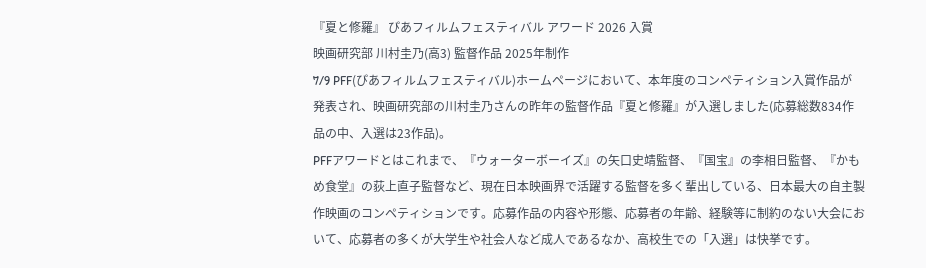『夏と修羅』 ぴあフィルムフェスティバル アワード 2026 入賞
映画研究部 川村圭乃(高3) 監督作品 2025年制作
7/9 PFF(ぴあフィルムフェスティバル)ホームページにおいて、本年度のコンペティション入賞作品が発表され、映画研究部の川村圭乃さんの昨年の監督作品『夏と修羅』が入選しました(応募総数834作品の中、入選は23作品)。
PFFアワードとはこれまで、『ウォーターボーイズ』の矢口史靖監督、『国宝』の李相日監督、『かもめ食堂』の荻上直子監督など、現在日本映画界で活躍する監督を多く輩出している、日本最大の自主製作映画のコンペティションです。応募作品の内容や形態、応募者の年齢、経験等に制約のない大会において、応募者の多くが大学生や社会人など成人であるなか、高校生での「入選」は快挙です。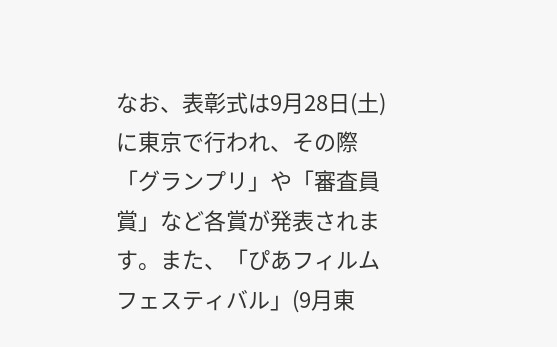なお、表彰式は9月28日(土)に東京で行われ、その際「グランプリ」や「審査員賞」など各賞が発表されます。また、「ぴあフィルムフェスティバル」(9月東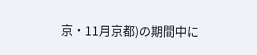京・11月京都)の期間中に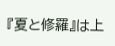『夏と修羅』は上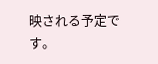映される予定です。